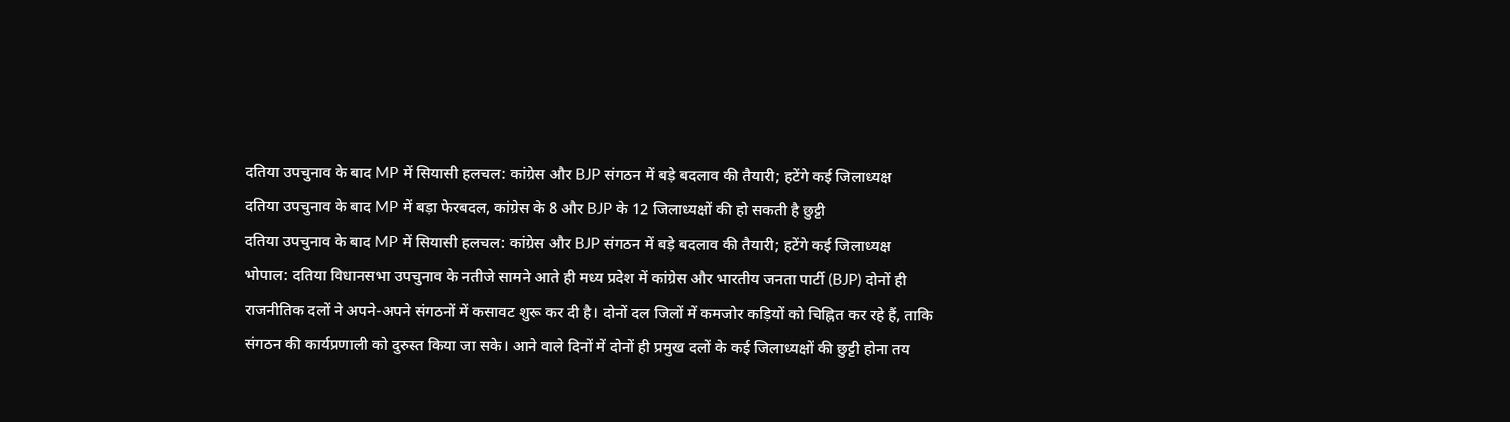दतिया उपचुनाव के बाद MP में सियासी हलचल: कांग्रेस और BJP संगठन में बड़े बदलाव की तैयारी; हटेंगे कई जिलाध्यक्ष
दतिया उपचुनाव के बाद MP में बड़ा फेरबदल, कांग्रेस के 8 और BJP के 12 जिलाध्यक्षों की हो सकती है छुट्टी
दतिया उपचुनाव के बाद MP में सियासी हलचल: कांग्रेस और BJP संगठन में बड़े बदलाव की तैयारी; हटेंगे कई जिलाध्यक्ष
भोपाल: दतिया विधानसभा उपचुनाव के नतीजे सामने आते ही मध्य प्रदेश में कांग्रेस और भारतीय जनता पार्टी (BJP) दोनों ही राजनीतिक दलों ने अपने-अपने संगठनों में कसावट शुरू कर दी है। दोनों दल जिलों में कमजोर कड़ियों को चिह्नित कर रहे हैं, ताकि संगठन की कार्यप्रणाली को दुरुस्त किया जा सके। आने वाले दिनों में दोनों ही प्रमुख दलों के कई जिलाध्यक्षों की छुट्टी होना तय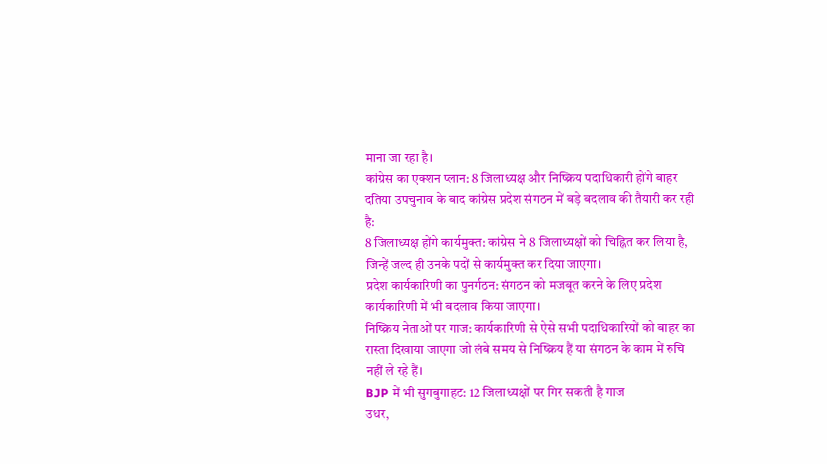माना जा रहा है।
कांग्रेस का एक्शन प्लान: 8 जिलाध्यक्ष और निष्क्रिय पदाधिकारी होंगे बाहर
दतिया उपचुनाव के बाद कांग्रेस प्रदेश संगठन में बड़े बदलाव की तैयारी कर रही है:
8 जिलाध्यक्ष होंगे कार्यमुक्त: कांग्रेस ने 8 जिलाध्यक्षों को चिह्नित कर लिया है, जिन्हें जल्द ही उनके पदों से कार्यमुक्त कर दिया जाएगा।
प्रदेश कार्यकारिणी का पुनर्गठन: संगठन को मजबूत करने के लिए प्रदेश कार्यकारिणी में भी बदलाव किया जाएगा।
निष्क्रिय नेताओं पर गाज: कार्यकारिणी से ऐसे सभी पदाधिकारियों को बाहर का रास्ता दिखाया जाएगा जो लंबे समय से निष्क्रिय हैं या संगठन के काम में रुचि नहीं ले रहे हैं।
BJP में भी सुगबुगाहट: 12 जिलाध्यक्षों पर गिर सकती है गाज
उधर,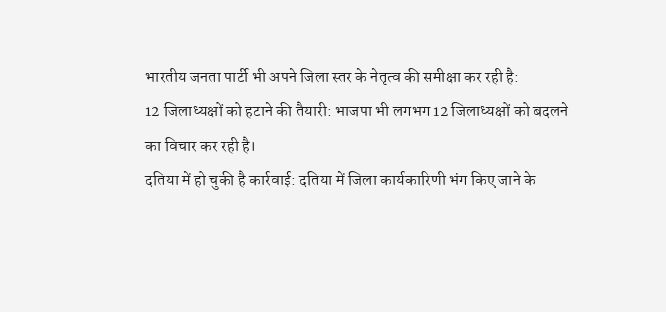भारतीय जनता पार्टी भी अपने जिला स्तर के नेतृत्व की समीक्षा कर रही है:
12 जिलाध्यक्षों को हटाने की तैयारी: भाजपा भी लगभग 12 जिलाध्यक्षों को बदलने का विचार कर रही है।
दतिया में हो चुकी है कार्रवाई: दतिया में जिला कार्यकारिणी भंग किए जाने के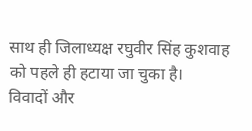साथ ही जिलाध्यक्ष रघुवीर सिंह कुशवाह को पहले ही हटाया जा चुका है।
विवादों और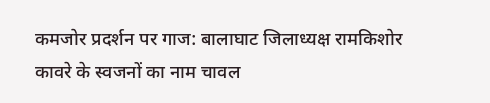कमजोर प्रदर्शन पर गाज: बालाघाट जिलाध्यक्ष रामकिशोर कावरे के स्वजनों का नाम चावल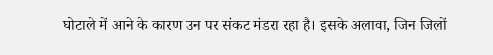घोटाले में आने के कारण उन पर संकट मंडरा रहा है। इसके अलावा, जिन जिलों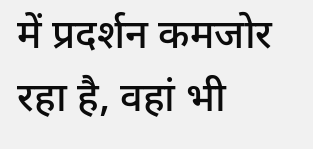में प्रदर्शन कमजोर रहा है, वहां भी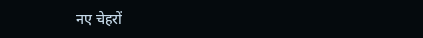नए चेहरों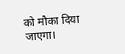को मौका दिया जाएगा।